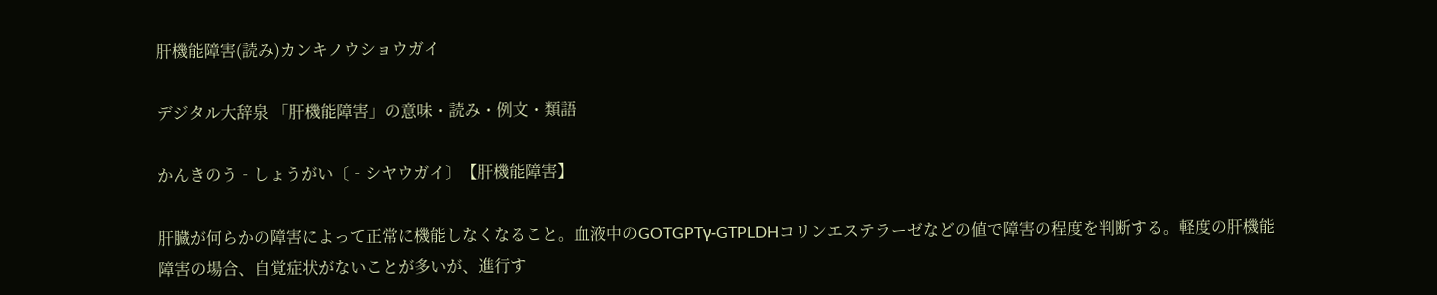肝機能障害(読み)カンキノウショウガイ

デジタル大辞泉 「肝機能障害」の意味・読み・例文・類語

かんきのう‐しょうがい〔‐シヤウガイ〕【肝機能障害】

肝臓が何らかの障害によって正常に機能しなくなること。血液中のGOTGPTγ-GTPLDHコリンエステラーゼなどの値で障害の程度を判断する。軽度の肝機能障害の場合、自覚症状がないことが多いが、進行す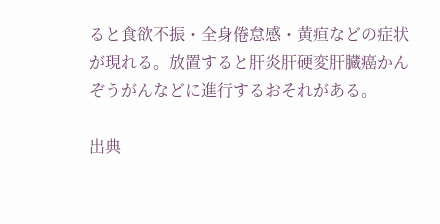ると食欲不振・全身倦怠感・黄疸などの症状が現れる。放置すると肝炎肝硬変肝臓癌かんぞうがんなどに進行するおそれがある。

出典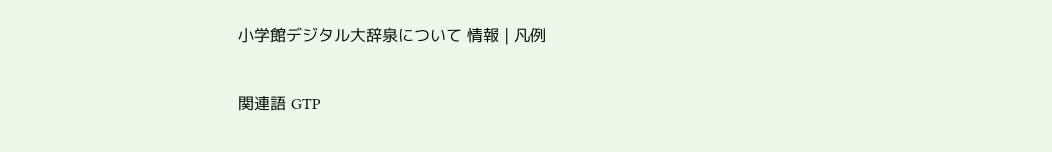小学館デジタル大辞泉について 情報 | 凡例

関連語 GTP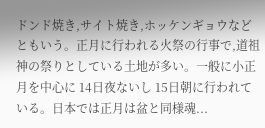ドンド焼き,サイト焼き,ホッケンギョウなどともいう。正月に行われる火祭の行事で,道祖神の祭りとしている土地が多い。一般に小正月を中心に 14日夜ないし 15日朝に行われている。日本では正月は盆と同様魂...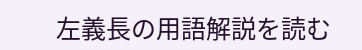左義長の用語解説を読む